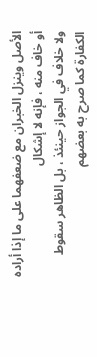الأصل وينزل الخبران مع ضعفهما على ما إذا أراده أو خاف منه ، فإنه لا إشكال
ولا خلاف في الجواز حينئذ ، بل الظاهر سقوط الكفارة كما صرح به بعضهم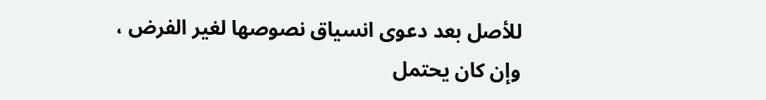للأصل بعد دعوى انسياق نصوصها لغير الفرض ، وإن كان يحتمل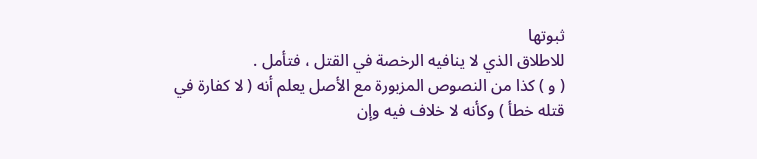ثبوتها
للاطلاق الذي لا ينافيه الرخصة في القتل ، فتأمل .
( و ) كذا من النصوص المزبورة مع الأصل يعلم أنه ( لا كفارة في
قتله خطأ ) وكأنه لا خلاف فيه وإن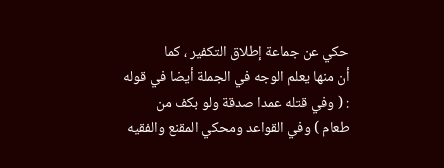حكي عن جماعة إطلاق التكفير ، كما
أن منها يعلم الوجه في الجملة أيضا في قوله : ( وفي قتله عمدا صدقة ولو بكف من
طعام ) وفي القواعد ومحكي المقنع والفقيه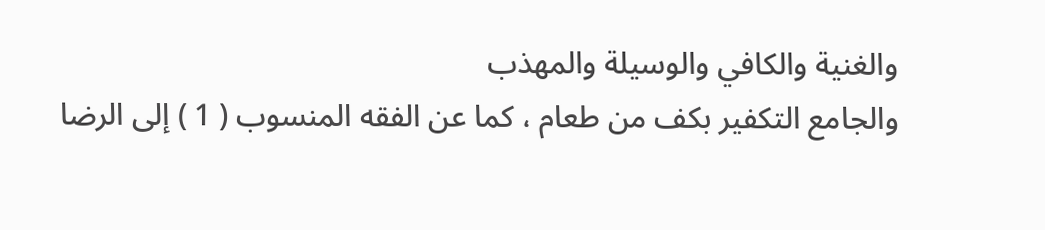والغنية والكافي والوسيلة والمهذب
والجامع التكفير بكف من طعام ، كما عن الفقه المنسوب ( 1 ) إلى الرضا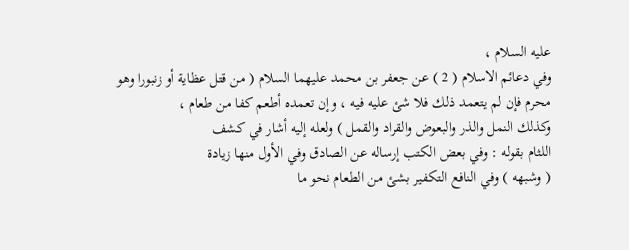عليه السلام ،
وفي دعائم الاسلام ( 2 ) عن جعفر بن محمد عليهما السلام ( من قتل عظاية أو زنبورا وهو
محرم فإن لم يتعمد ذلك فلا شئ عليه فيه ، وإن تعمده أطعم كفا من طعام ،
وكذلك النمل والذر والبعوض والقراد والقمل ) ولعله إليه أشار في كشف
اللثام بقوله : وفي بعض الكتب إرساله عن الصادق وفي الأول منها زيادة
( وشبهه ) وفي النافع التكفير بشئ من الطعام نحو ما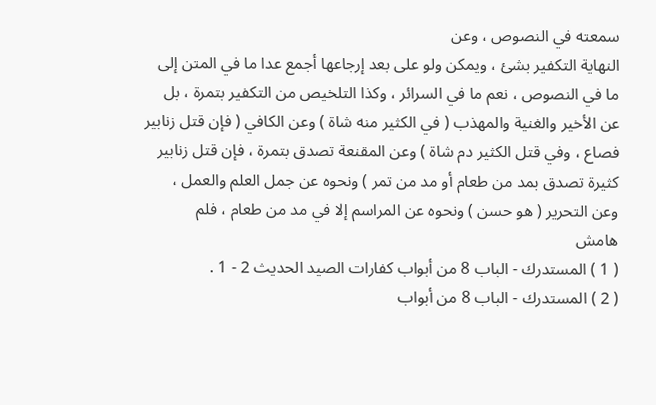سمعته في النصوص ، وعن
النهاية التكفير بشئ ، ويمكن ولو على بعد إرجاعها أجمع عدا ما في المتن إلى
ما في النصوص ، نعم ما في السرائر ، وكذا التلخيص من التكفير بتمرة ، بل
عن الأخير والغنية والمهذب ( في الكثير منه شاة ) وعن الكافي ( فإن قتل زنابير
فصاع ، وفي قتل الكثير دم شاة ) وعن المقنعة تصدق بتمرة ، فإن قتل زنابير
كثيرة تصدق بمد من طعام أو مد من تمر ) ونحوه عن جمل العلم والعمل ،
وعن التحرير ( هو حسن ) ونحوه عن المراسم إلا في مد من طعام ، فلم
هامش
( 1 ) المستدرك - الباب 8 من أبواب كفارات الصيد الحديث 2 - 1 .
( 2 ) المستدرك - الباب 8 من أبواب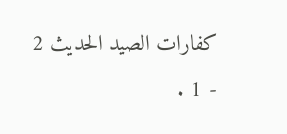كفارات الصيد الحديث 2 - 1 .